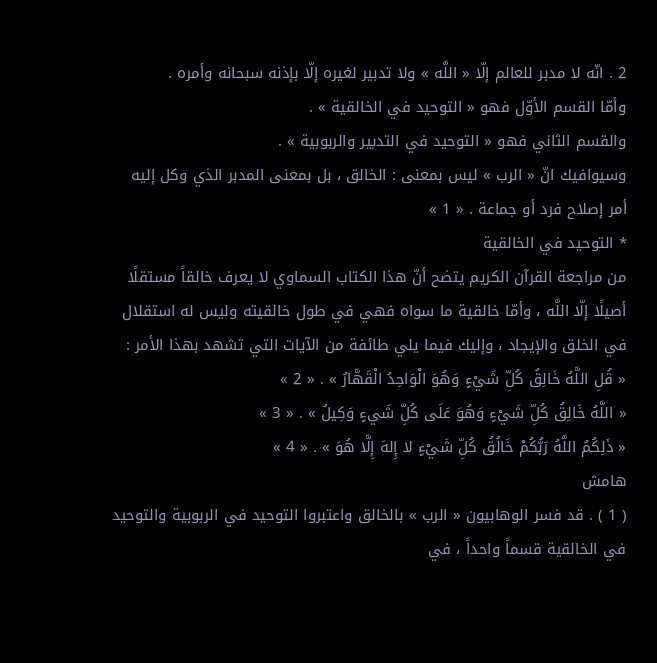2 . انّه لا مدبر للعالم إلّا « اللَّه » ولا تدبير لغيره إلّا بإذنه سبحانه وأمره .
وأمّا القسم الأوّل فهو « التوحيد في الخالقية » .
والقسم الثاني فهو « التوحيد في التدبير والربوبية » .
وسيوافيك انّ « الرب » ليس بمعنى : الخالق ، بل بمعنى المدبر الذي وكل إليه أمر إصلاح فرد أو جماعة . « 1 »
* التوحيد في الخالقية
من مراجعة القرآن الكريم يتضح أنّ هذا الكتاب السماوي لا يعرف خالقاً مستقلًا أصيلًا إلّا اللَّه ، وأمّا خالقية ما سواه فهي في طول خالقيته وليس له استقلال في الخلق والإيجاد ، وإليك فيما يلي طائفة من الآيات التي تشهد بهذا الأمر :
« قُلِ اللَّهُ خَالِقُ كُلِّ شَيْءٍ وَهُوَ الْوَاحِدُ الْقَهَّارُ » . « 2 »
« اللَّهُ خَالِقُ كُلِّ شَيْءٍ وَهُوَ عَلَى كُلِّ شَيءٍ وَكِيلٌ » . « 3 »
« ذَلِكُمُ اللَّهُ رَبُّكُمْ خَالُقُ كُلِّ شَيْءٍ لا إِلهَ إِلَّا هُوَ » . « 4 »
هامش
( 1 ) . قد فسر الوهابيون « الرب » بالخالق واعتبروا التوحيد في الربوبية والتوحيد في الخالقية قسماً واحداً ، في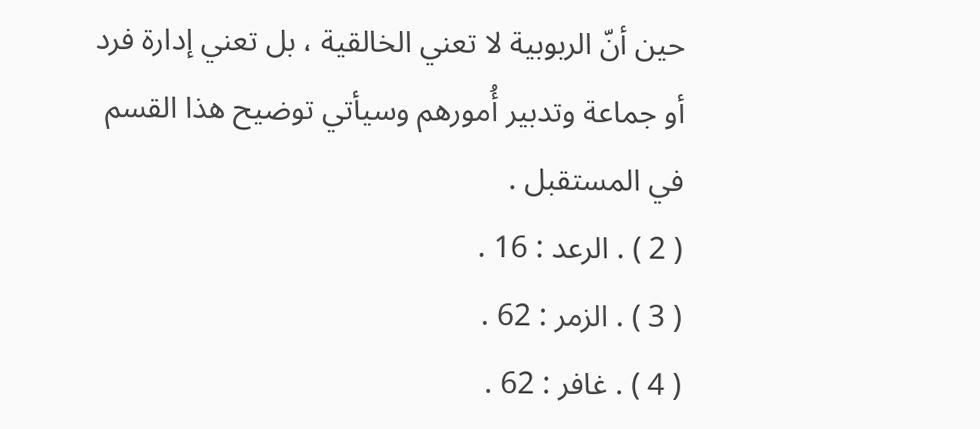حين أنّ الربوبية لا تعني الخالقية ، بل تعني إدارة فرد أو جماعة وتدبير أُمورهم وسيأتي توضيح هذا القسم في المستقبل .
( 2 ) . الرعد : 16 .
( 3 ) . الزمر : 62 .
( 4 ) . غافر : 62 .